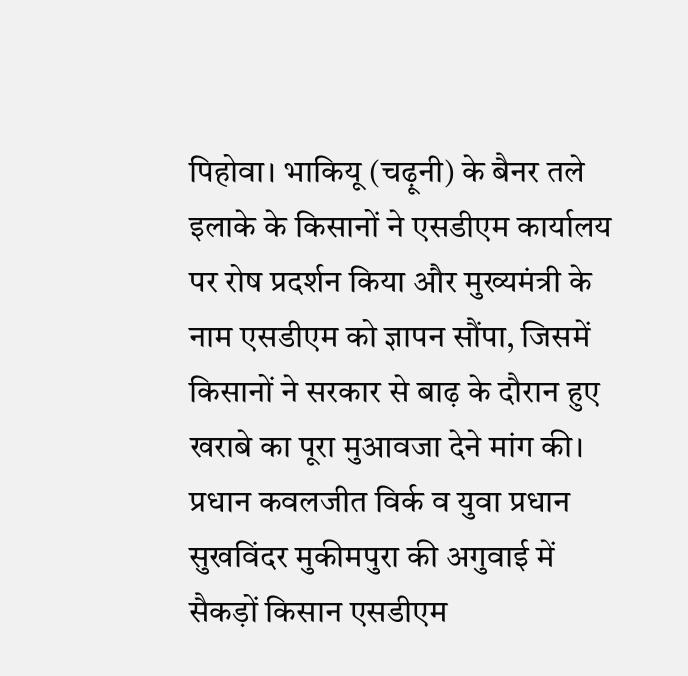पिहोवा। भाकियू (चढ़ूनी) के बैनर तले इलाके के किसानों ने एसडीएम कार्यालय पर रोष प्रदर्शन किया और मुख्यमंत्री के नाम एसडीएम को ज्ञापन सौंपा, जिसमें किसानों ने सरकार से बाढ़ के दौरान हुए खराबे का पूरा मुआवजा देने मांग की। प्रधान कवलजीत विर्क व युवा प्रधान सुखविंदर मुकीमपुरा की अगुवाई में सैकड़ों किसान एसडीएम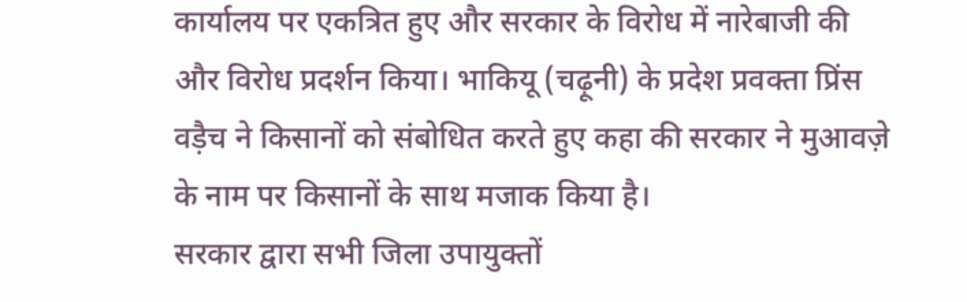कार्यालय पर एकत्रित हुए और सरकार के विरोध में नारेबाजी की और विरोध प्रदर्शन किया। भाकियू (चढ़ूनी) के प्रदेश प्रवक्ता प्रिंस वड़ैच ने किसानों को संबोधित करते हुए कहा की सरकार ने मुआवज़े के नाम पर किसानों के साथ मजाक किया है।
सरकार द्वारा सभी जिला उपायुक्तों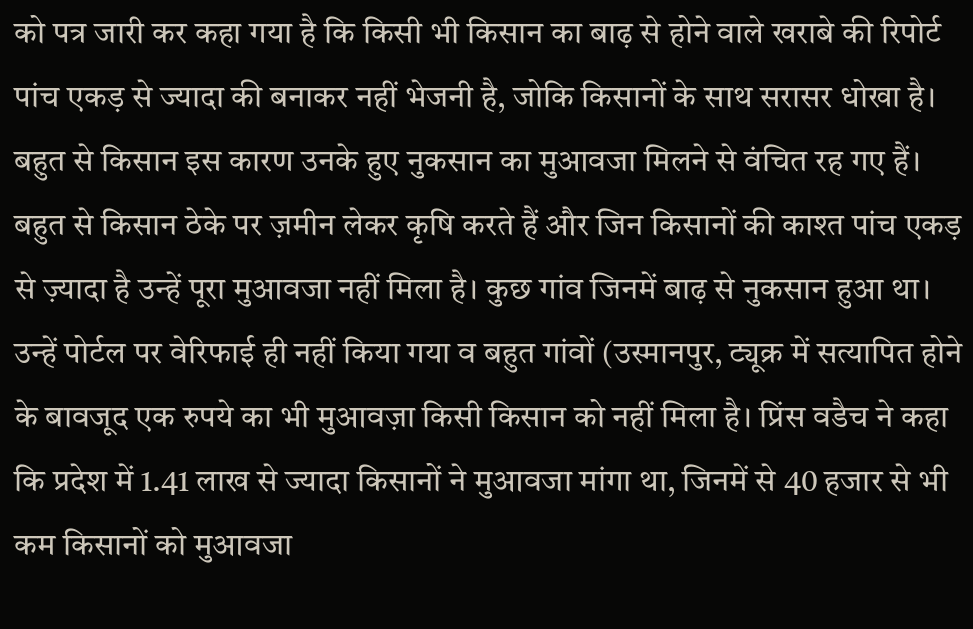को पत्र जारी कर कहा गया है कि किसी भी किसान का बाढ़ से होने वाले खराबे की रिपोर्ट पांच एकड़ से ज्यादा की बनाकर नहीं भेजनी है, जोकि किसानों के साथ सरासर धोखा है। बहुत से किसान इस कारण उनके हुए नुकसान का मुआवजा मिलने से वंचित रह गए हैं। बहुत से किसान ठेके पर ज़मीन लेकर कृषि करते हैं और जिन किसानों की काश्त पांच एकड़ से ज़्यादा है उन्हें पूरा मुआवजा नहीं मिला है। कुछ गांव जिनमें बाढ़ से नुकसान हुआ था। उन्हें पोर्टल पर वेरिफाई ही नहीं किया गया व बहुत गांवों (उस्मानपुर, ट्यूक्र में सत्यापित होने के बावजूद एक रुपये का भी मुआवज़ा किसी किसान को नहीं मिला है। प्रिंस वडैच ने कहा कि प्रदेश में 1.41 लाख से ज्यादा किसानों ने मुआवजा मांगा था, जिनमें से 40 हजार से भी कम किसानों को मुआवजा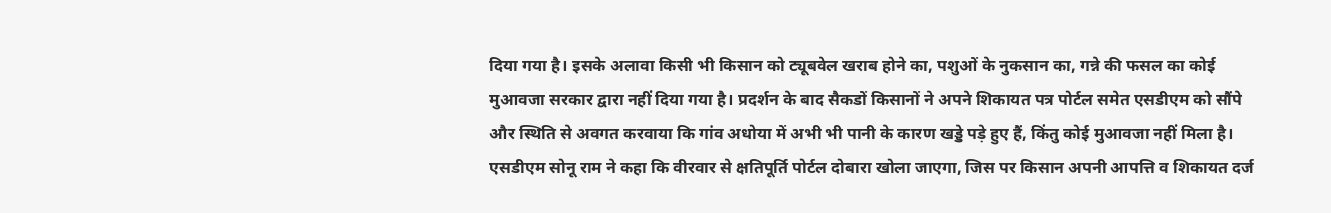दिया गया है। इसके अलावा किसी भी किसान को ट्यूबवेल खराब होने का, पशुओं के नुकसान का, गन्ने की फसल का कोई मुआवजा सरकार द्वारा नहीं दिया गया है। प्रदर्शन के बाद सैकडों किसानों ने अपने शिकायत पत्र पोर्टल समेत एसडीएम को सौंपे और स्थिति से अवगत करवाया कि गांव अधोया में अभी भी पानी के कारण खड्डे पड़े हुए हैं, किंतु कोई मुआवजा नहीं मिला है। एसडीएम सोनू राम ने कहा कि वीरवार से क्षतिपूर्ति पोर्टल दोबारा खोला जाएगा, जिस पर किसान अपनी आपत्ति व शिकायत दर्ज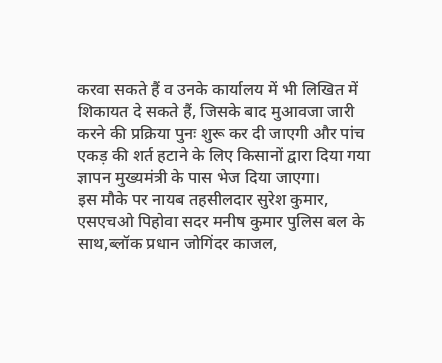करवा सकते हैं व उनके कार्यालय में भी लिखित में शिकायत दे सकते हैं, जिसके बाद मुआवजा जारी करने की प्रक्रिया पुनः शुरू कर दी जाएगी और पांच एकड़ की शर्त हटाने के लिए किसानों द्वारा दिया गया ज्ञापन मुख्यमंत्री के पास भेज दिया जाएगा।
इस मौके पर नायब तहसीलदार सुरेश कुमार, एसएचओ पिहोवा सदर मनीष कुमार पुलिस बल के साथ,ब्लॉक प्रधान जोगिंदर काजल,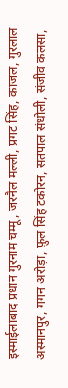इस्माईलाबाद प्रधान गुरनाम चम्मू, जरनैल मल्ली, प्रगट सिंह, काजल, गुरलाल अस्मानपुर, गगन अरोड़ा, फ़ुल सिंह टकोरन, सतपाल संधोली, संजीव कलसा,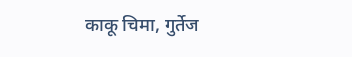काकू चिमा, गुर्तेज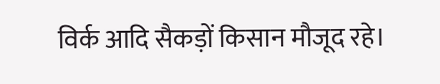विर्क आदि सैकड़ों किसान मौजूद रहे।